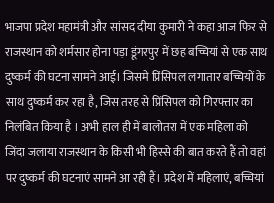भाजपा प्रदेश महामंत्री और सांसद दीया कुमारी ने कहा आज फिर से राजस्थान को शर्मसार होना पड़ा डूंगरपुर में छह बच्चियां से एक साथ दुष्कर्म की घटना सामने आई। जिसमे प्रिंसिपल लगातार बच्चियों के साथ दुष्कर्म कर रहा है, जिस तरह से प्रिंसिपल को गिरफ्तार का निलंबित किया है । अभी हाल ही में बालोतरा में एक महिला को जिंदा जलाया राजस्थान के किसी भी हिस्से की बात करते हैं तो वहां पर दुष्कर्म की घटनाएं सामने आ रही हैं। प्रदेश में महिलाएं, बच्चियां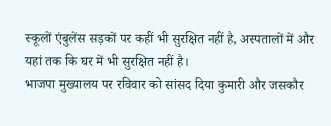स्कूलों एंबुलेंस सड़कों पर कहीं भी सुरक्षित नहीं है, अस्पतालों में और यहां तक कि घर में भी सुरक्षित नहीं है।
भाजपा मुख्यालय पर रविवार को सांसद दिया कुमारी और जसकौर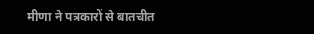मीणा ने पत्रकारों से बातचीत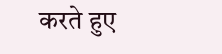करते हुए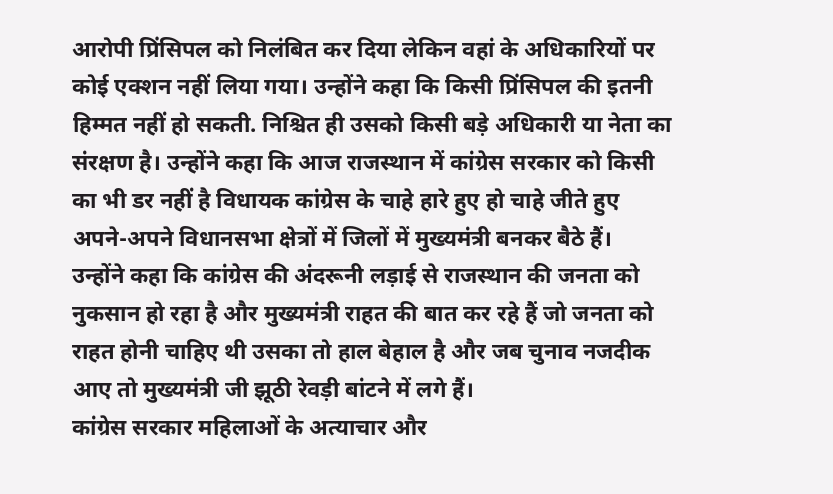आरोपी प्रिंसिपल को निलंबित कर दिया लेकिन वहां के अधिकारियों पर कोई एक्शन नहीं लिया गया। उन्होंने कहा कि किसी प्रिंसिपल की इतनी हिम्मत नहीं हो सकती. निश्चित ही उसको किसी बड़े अधिकारी या नेता का संरक्षण है। उन्होंने कहा कि आज राजस्थान में कांग्रेस सरकार को किसी का भी डर नहीं है विधायक कांग्रेस के चाहे हारे हुए हो चाहे जीते हुए अपने-अपने विधानसभा क्षेत्रों में जिलों में मुख्यमंत्री बनकर बैठे हैं।
उन्होंने कहा कि कांग्रेस की अंदरूनी लड़ाई से राजस्थान की जनता को नुकसान हो रहा है और मुख्यमंत्री राहत की बात कर रहे हैं जो जनता को राहत होनी चाहिए थी उसका तो हाल बेहाल है और जब चुनाव नजदीक आए तो मुख्यमंत्री जी झूठी रेवड़ी बांटने में लगे हैं।
कांग्रेस सरकार महिलाओं के अत्याचार और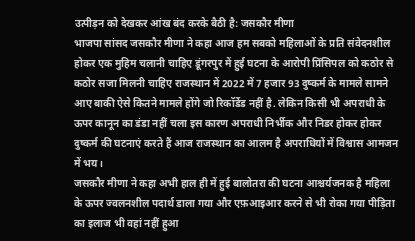उत्पीड़न को देखकर आंख बंद करके बैठी है: जसकौर मीणा
भाजपा सांसद जसकौर मीणा ने कहा आज हम सबको महिलाओं के प्रति संवेदनशील होकर एक मुहिम चलानी चाहिए डूंगरपुर में हुई घटना के आरोपी प्रिंसिपल को कठोर से कठोर सजा मिलनी चाहिए राजस्थान में 2022 में 7 हजार 93 दुष्कर्म के मामले सामने आए बाकी ऐसे कितने मामले होंगे जो रिकॉर्डेड नहीं है. लेकिन किसी भी अपराधी के ऊपर कानून का डंडा नहीं चला इस कारण अपराधी निर्भीक और निडर होकर होकर दुष्कर्म की घटनाएं करते हैं आज राजस्थान का आलम है अपराधियों में विश्वास आमजन में भय।
जसकौर मीणा ने कहा अभी हाल ही में हुई बालोतरा की घटना आश्चर्यजनक है महिला के ऊपर ज्वलनशील पदार्थ डाला गया और एफ़आइआर करने से भी रोका गया पीड़िता का इलाज भी वहां नहीं हुआ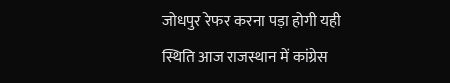जोधपुर रेफर करना पड़ा होगी यही स्थिति आज राजस्थान में कांग्रेस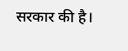सरकार की है।